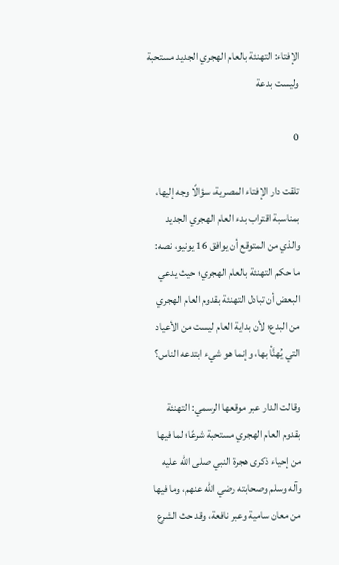الإفتاء: التهنئة بالعام الهجري الجديد مستحبة وليست بدعة

0

تلقت دار الإفتاء المصرية، سؤالًا وجه إليها، بمناسبة اقتراب بدء العام الهجري الجديد والذي من المتوقع أن يوافق 16 يونيو، نصه: ما حكم التهنئة بالعام الهجري؛ حيث يدعي البعض أن تبادل التهنئة بقدوم العام الهجري من البدع؛ لأن بداية العام ليست من الأعياد التي يُهنَّأ بها، وإنما هو شيء ابتدعه الناس؟

وقالت الدار عبر موقعها الرسمي: التهنئة بقدوم العام الهجري مستحبة شرعًا؛ لما فيها من إحياء ذكرى هجرة النبي صلى الله عليه وآله وسلم وصحابته رضي الله عنهم، وما فيها من معان سامية وعبر نافعة، وقد حث الشرع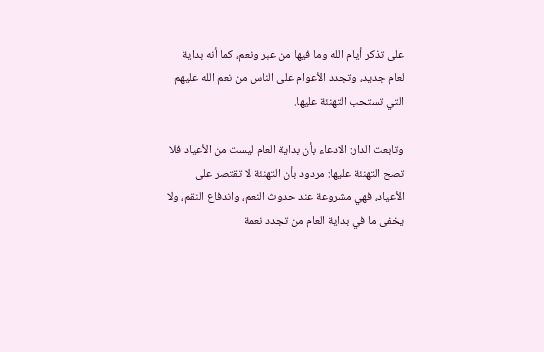على تذكر أيام الله وما فيها من عبر ونعم، كما أنه بداية لعام جديد، وتجدد الأعوام على الناس من نعم الله عليهم التي تستحب التهنئة عليها.

وتابعت الدار: الادعاء بأن بداية العام ليست من الأعياد فلا تصح التهنئة عليها: مردود بأن التهنئة لا تقتصر على الأعياد، فهي مشروعة عند حدوث النعم، واندفاع النقم، ولا يخفى ما في بداية العام من تجدد نعمة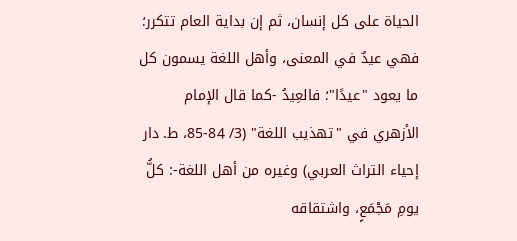الحياة على كل إنسان، ثم إن بداية العام تتكرر؛ فهي عيدٌ في المعنى، وأهل اللغة يسمون كل ما يعود "عيدًا"؛ فالعِيدُ -كما قال الإمام الأزهري في "تهذيب اللغة" (3/ 84-85، ط. دار إحياء التراث العربي) وغيره من أهل اللغة-: كلُّ يومِ مَجْمَعٍ، واشتقاقه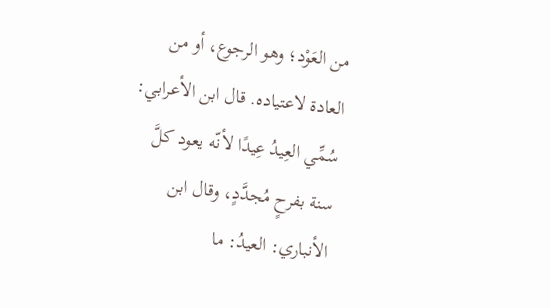من العَوْد؛ وهو الرجوع، أو من العادة لاعتياده. قال ابن الأعرابي: سُمِّي العِيدُ عِيدًا لأنّه يعود كلَّ سنة بفرحٍ مُجدَّدٍ، وقال ابن الأنباري: العيدُ: ما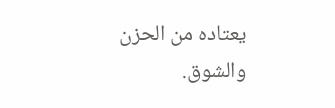يعتاده من الحزن والشوق.